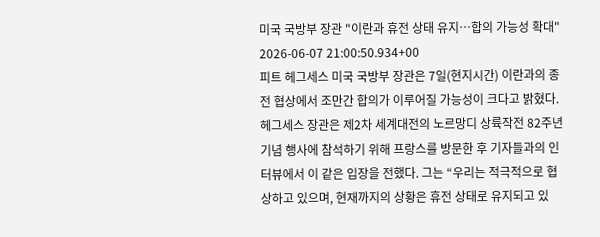미국 국방부 장관 "이란과 휴전 상태 유지…합의 가능성 확대"
2026-06-07 21:00:50.934+00
피트 헤그세스 미국 국방부 장관은 7일(현지시간) 이란과의 종전 협상에서 조만간 합의가 이루어질 가능성이 크다고 밝혔다. 헤그세스 장관은 제2차 세계대전의 노르망디 상륙작전 82주년 기념 행사에 참석하기 위해 프랑스를 방문한 후 기자들과의 인터뷰에서 이 같은 입장을 전했다. 그는 “우리는 적극적으로 협상하고 있으며, 현재까지의 상황은 휴전 상태로 유지되고 있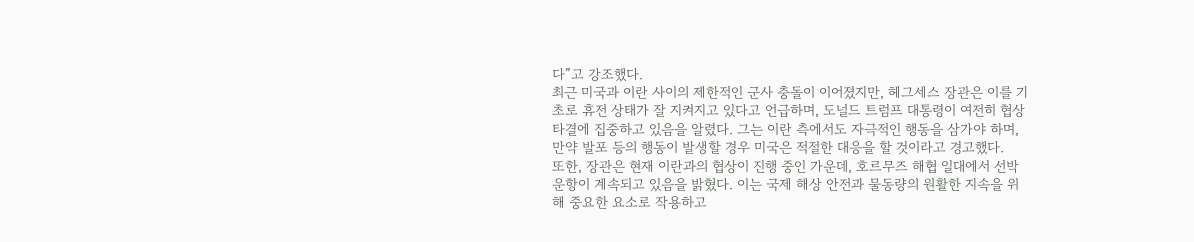다”고 강조했다.
최근 미국과 이란 사이의 제한적인 군사 충돌이 이어졌지만, 헤그세스 장관은 이를 기초로 휴전 상태가 잘 지켜지고 있다고 언급하며, 도널드 트럼프 대통령이 여전히 협상 타결에 집중하고 있음을 알렸다. 그는 이란 측에서도 자극적인 행동을 삼가야 하며, 만약 발포 등의 행동이 발생할 경우 미국은 적절한 대응을 할 것이라고 경고했다.
또한, 장관은 현재 이란과의 협상이 진행 중인 가운데, 호르무즈 해협 일대에서 선박 운항이 계속되고 있음을 밝혔다. 이는 국제 해상 안전과 물동량의 원활한 지속을 위해 중요한 요소로 작용하고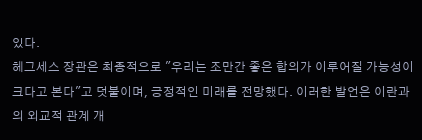있다.
헤그세스 장관은 최종적으로 "우리는 조만간 좋은 합의가 이루어질 가능성이 크다고 본다"고 덧붙이며, 긍정적인 미래를 전망했다. 이러한 발언은 이란과의 외교적 관계 개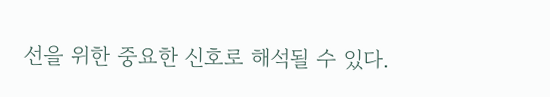선을 위한 중요한 신호로 해석될 수 있다.